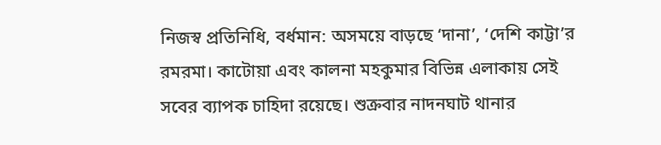নিজস্ব প্রতিনিধি, বর্ধমান: অসময়ে বাড়ছে ‘দানা’, ‘দেশি কাট্টা’র রমরমা। কাটোয়া এবং কালনা মহকুমার বিভিন্ন এলাকায় সেই সবের ব্যাপক চাহিদা রয়েছে। শুক্রবার নাদনঘাট থানার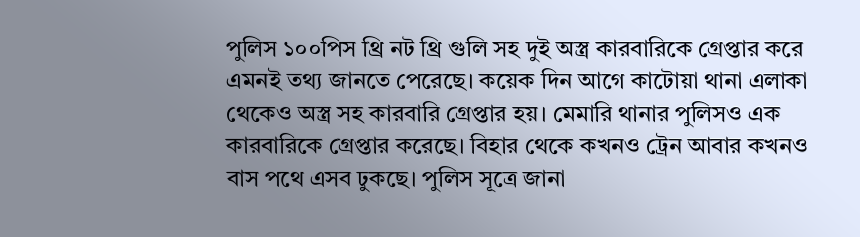পুলিস ১০০পিস থ্রি নট থ্রি গুলি সহ দুই অস্ত্র কারবারিকে গ্রেপ্তার করে এমনই তথ্য জানতে পেরেছে। কয়েক দিন আগে কাটোয়া থানা এলাকা থেকেও অস্ত্র সহ কারবারি গ্রেপ্তার হয়। মেমারি থানার পুলিসও এক কারবারিকে গ্রেপ্তার করেছে। বিহার থেকে কখনও ট্রেন আবার কখনও বাস পথে এসব ঢুকছে। পুলিস সূত্রে জানা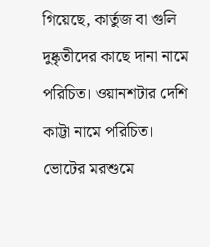গিয়েছে, কার্তুজ বা গুলি দুষ্কৃতীদের কাছে দানা নামে পরিচিত। ওয়ানশটার দেশি কাট্টা নামে পরিচিত। ভোটের মরশুমে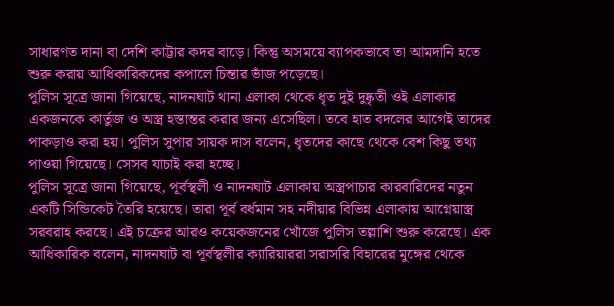সাধারণত দানা বা দেশি কাট্টার কদর বাড়ে। কিন্তু অসময়ে ব্যাপকভাবে তা আমদানি হতে শুরু করায় আধিকারিকদের কপালে চিন্তার ভাঁজ পড়েছে।
পুলিস সূত্রে জানা গিয়েছে, নাদনঘাট থানা এলাকা থেকে ধৃত দুই দুষ্কৃতী ওই এলাকার একজনকে কার্তুজ ও অস্ত্র হস্তান্তর করার জন্য এসেছিল। তবে হাত বদলের আগেই তাদের পাকড়াও করা হয়। পুলিস সুপার সায়ক দাস বলেন, ধৃতদের কাছে থেকে বেশ কিছু তথ্য পাওয়া গিয়েছে। সেসব যাচাই করা হচ্ছে।
পুলিস সূত্রে জানা গিয়েছে, পূর্বস্থলী ও নাদনঘাট এলাকায় অস্ত্রপাচার কারবারিদের নতুন একটি সিন্ডিকেট তৈরি হয়েছে। তারা পূর্ব বর্ধমান সহ নদীয়ার বিভিন্ন এলাকায় আগ্নেয়াস্ত্র সরবরাহ করছে। এই চক্রের আরও কয়েকজনের খোঁজে পুলিস তল্লাশি শুরু করেছে। এক আধিকারিক বলেন, নাদনঘাট বা পূর্বস্থলীর ক্যারিয়াররা সরাসরি বিহারের মুঙ্গের থেকে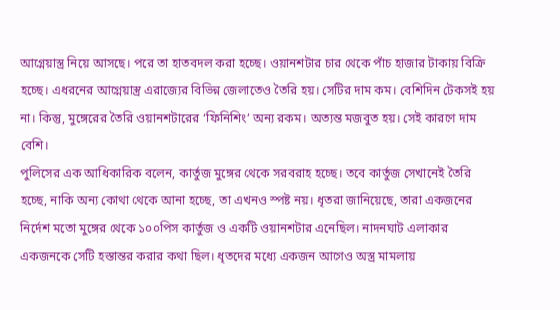আগ্নেয়াস্ত্র নিয়ে আসছে। পরে তা হাতবদল করা হচ্ছে। ওয়ানশটার চার থেকে পাঁচ হাজার টাকায় বিক্রি হচ্ছে। এধরনের আগ্নেয়াস্ত্র এরাজ্যের বিভিন্ন জেলাতেও তৈরি হয়। সেটির দাম কম। বেশিদিন টেকসই হয় না। কিন্তু, মুঙ্গেরের তৈরি ওয়ানশটারের ‘ফিনিশিং’ অন্য রকম। অত্যন্ত মজবুত হয়। সেই কারণে দাম বেশি।
পুলিসের এক আধিকারিক বলেন, কার্তুজ মুঙ্গের থেকে সরবরাহ হচ্ছে। তবে কার্তুজ সেখানেই তৈরি হচ্ছে, নাকি অন্য কোথা থেকে আনা হচ্ছে, তা এখনও স্পষ্ট নয়। ধৃতরা জানিয়েছে, তারা একজনের নির্দেশ মতো মুঙ্গের থেকে ১০০পিস কার্তুজ ও একটি ওয়ানশটার এনেছিল। নাদনঘাট এলাকার একজনকে সেটি হস্তান্তর করার কথা ছিল। ধৃতদের মধ্যে একজন আগেও অস্ত্র মামলায়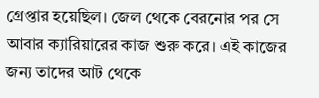গ্রেপ্তার হয়েছিল। জেল থেকে বেরনোর পর সে আবার ক্যারিয়ারের কাজ শুরু করে। এই কাজের জন্য তাদের আট থেকে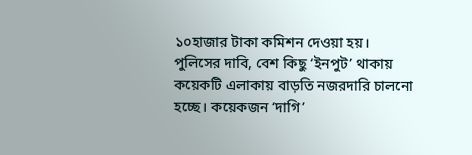১০হাজার টাকা কমিশন দেওয়া হয়। পুলিসের দাবি, বেশ কিছু ‘ইনপুট’ থাকায় কয়েকটি এলাকায় বাড়তি নজরদারি চালনো হচ্ছে। কয়েকজন ‘দাগি’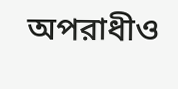অপরাধীও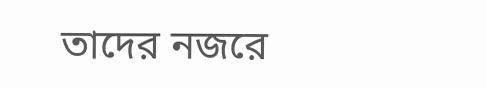তাদের নজরে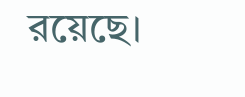রয়েছে।